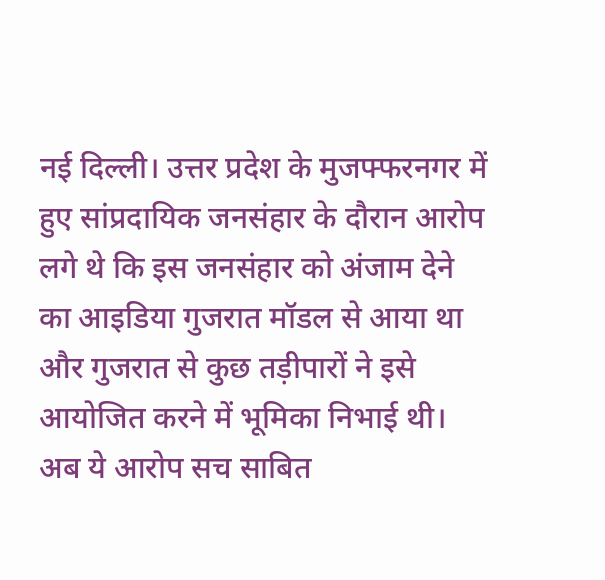नई दिल्ली। उत्तर प्रदेश के मुजफ्फरनगर में हुए सांप्रदायिक जनसंहार के दौरान आरोप लगे थे कि इस जनसंहार को अंजाम देने का आइडिया गुजरात मॉडल से आया था और गुजरात से कुछ तड़ीपारों ने इसे आयोजित करने में भूमिका निभाई थी। अब ये आरोप सच साबित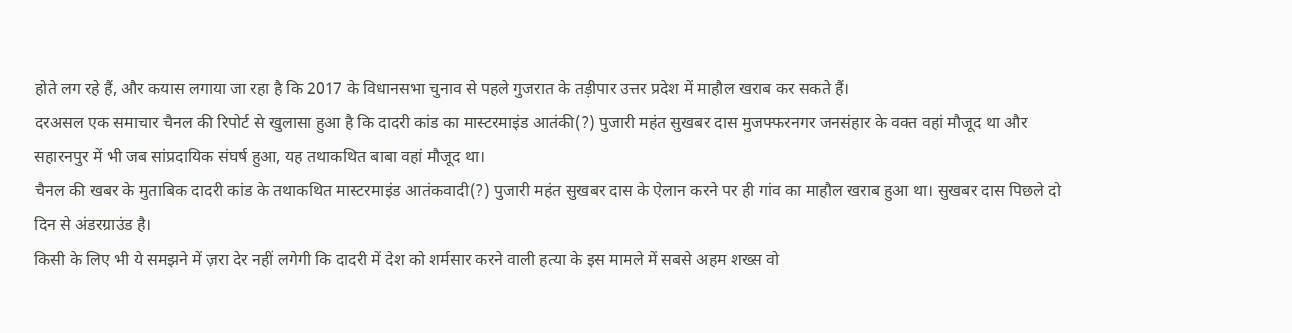होते लग रहे हैं, और कयास लगाया जा रहा है कि 2017 के विधानसभा चुनाव से पहले गुजरात के तड़ीपार उत्तर प्रदेश में माहौल खराब कर सकते हैं।
दरअसल एक समाचार चैनल की रिपोर्ट से खुलासा हुआ है कि दादरी कांड का मास्टरमाइंड आतंकी(?) पुजारी महंत सुखबर दास मुजफ्फरनगर जनसंहार के वक्त वहां मौजूद था और सहारनपुर में भी जब सांप्रदायिक संघर्ष हुआ, यह तथाकथित बाबा वहां मौजूद था।
चैनल की खबर के मुताबिक दादरी कांड के तथाकथित मास्टरमाइंड आतंकवादी(?) पुजारी महंत सुखबर दास के ऐलान करने पर ही गांव का माहौल खराब हुआ था। सुखबर दास पिछले दो दिन से अंडरग्राउंड है।
किसी के लिए भी ये समझने में ज़रा देर नहीं लगेगी कि दादरी में देश को शर्मसार करने वाली हत्या के इस मामले में सबसे अहम शख्स वो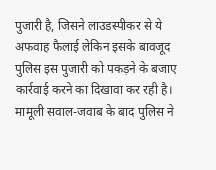पुजारी है, जिसने लाउडस्पीकर से ये अफवाह फैलाई लेकिन इसके बावजूद पुलिस इस पुजारी को पकड़ने के बजाए कार्रवाई करने का दिखावा कर रही है। मामूली सवाल-जवाब के बाद पुलिस ने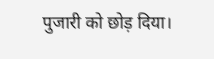पुजारी को छोड़ दिया।